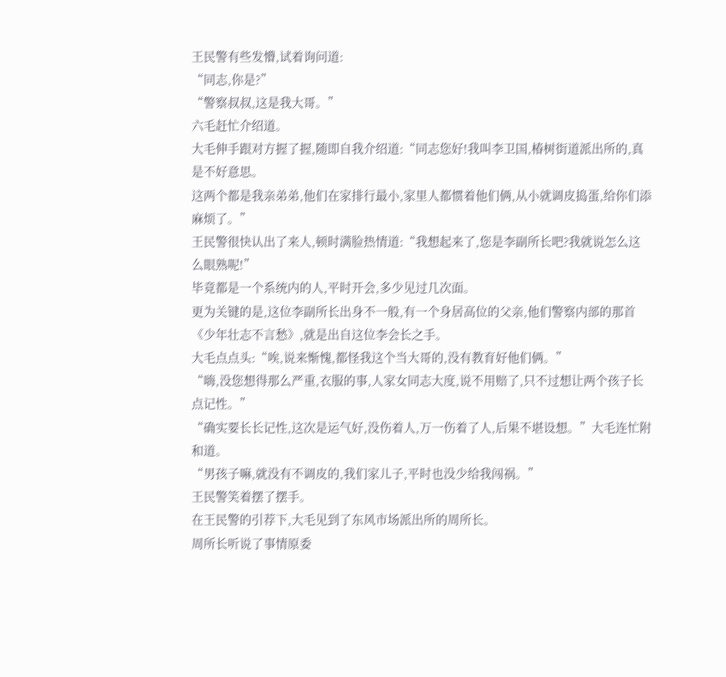王民警有些发懵,试着询问道:
“同志,你是?”
“警察叔叔,这是我大哥。”
六毛赶忙介绍道。
大毛伸手跟对方握了握,随即自我介绍道:“同志您好!我叫李卫国,椿树街道派出所的,真是不好意思。
这两个都是我亲弟弟,他们在家排行最小,家里人都惯着他们俩,从小就调皮捣蛋,给你们添麻烦了。”
王民警很快认出了来人,顿时满脸热情道:“我想起来了,您是李副所长吧?我就说怎么这么眼熟呢!”
毕竟都是一个系统内的人,平时开会,多少见过几次面。
更为关键的是,这位李副所长出身不一般,有一个身居高位的父亲,他们警察内部的那首《少年壮志不言愁》,就是出自这位李会长之手。
大毛点点头:“唉,说来惭愧,都怪我这个当大哥的,没有教育好他们俩。”
“嗨,没您想得那么严重,衣服的事,人家女同志大度,说不用赔了,只不过想让两个孩子长点记性。”
“确实要长长记性,这次是运气好,没伤着人,万一伤着了人,后果不堪设想。”大毛连忙附和道。
“男孩子嘛,就没有不调皮的,我们家儿子,平时也没少给我闯祸。”
王民警笑着摆了摆手。
在王民警的引荐下,大毛见到了东风市场派出所的周所长。
周所长听说了事情原委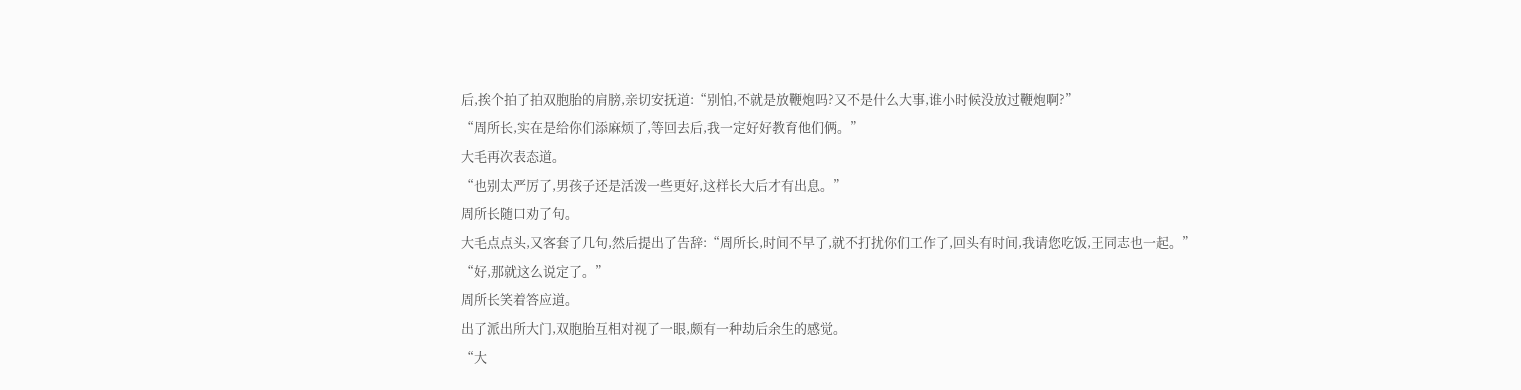后,挨个拍了拍双胞胎的肩膀,亲切安抚道:“别怕,不就是放鞭炮吗?又不是什么大事,谁小时候没放过鞭炮啊?”
“周所长,实在是给你们添麻烦了,等回去后,我一定好好教育他们俩。”
大毛再次表态道。
“也别太严厉了,男孩子还是活泼一些更好,这样长大后才有出息。”
周所长随口劝了句。
大毛点点头,又客套了几句,然后提出了告辞:“周所长,时间不早了,就不打扰你们工作了,回头有时间,我请您吃饭,王同志也一起。”
“好,那就这么说定了。”
周所长笑着答应道。
出了派出所大门,双胞胎互相对视了一眼,颇有一种劫后余生的感觉。
“大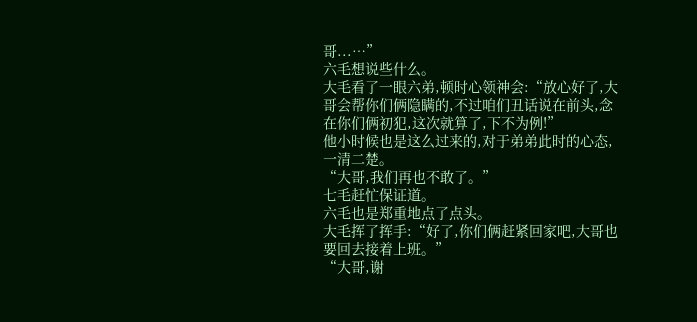哥...…”
六毛想说些什么。
大毛看了一眼六弟,顿时心领神会:“放心好了,大哥会帮你们俩隐瞒的,不过咱们丑话说在前头,念在你们俩初犯,这次就算了,下不为例!”
他小时候也是这么过来的,对于弟弟此时的心态,一清二楚。
“大哥,我们再也不敢了。”
七毛赶忙保证道。
六毛也是郑重地点了点头。
大毛挥了挥手:“好了,你们俩赶紧回家吧,大哥也要回去接着上班。”
“大哥,谢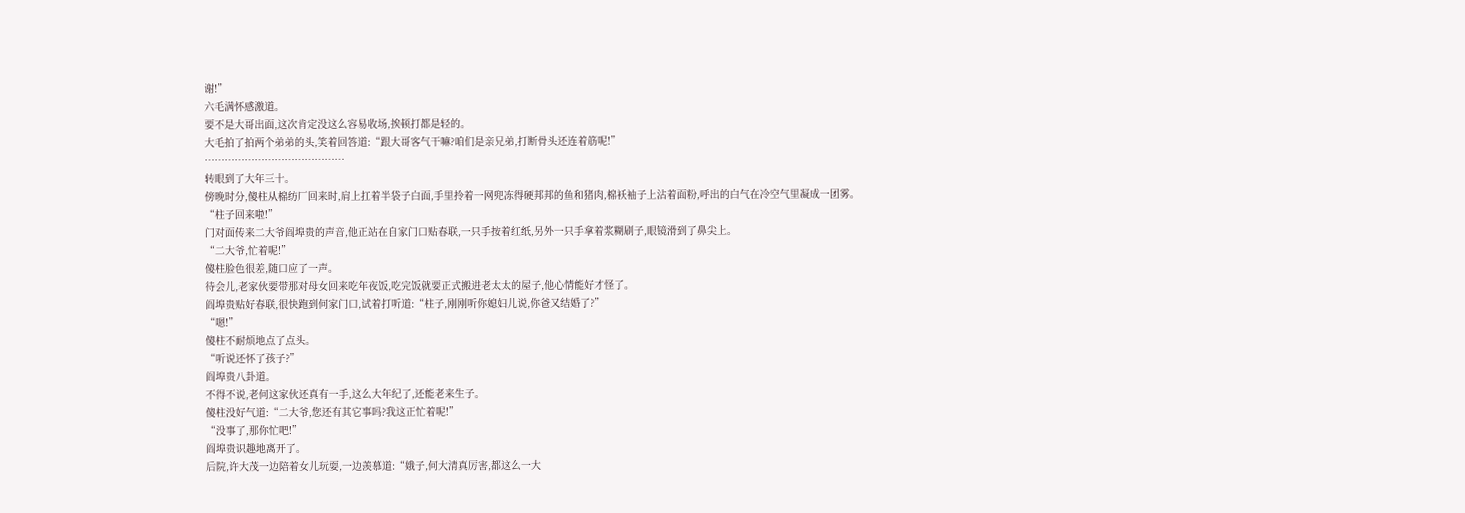谢!”
六毛满怀感激道。
要不是大哥出面,这次肯定没这么容易收场,挨顿打都是轻的。
大毛拍了拍两个弟弟的头,笑着回答道:“跟大哥客气干嘛?咱们是亲兄弟,打断骨头还连着筋呢!”
……………………………………
转眼到了大年三十。
傍晚时分,傻柱从棉纺厂回来时,肩上扛着半袋子白面,手里拎着一网兜冻得硬邦邦的鱼和猪肉,棉袄袖子上沾着面粉,呼出的白气在冷空气里凝成一团雾。
“柱子回来啦!”
门对面传来二大爷阎埠贵的声音,他正站在自家门口贴春联,一只手按着红纸,另外一只手拿着浆糊刷子,眼镜滑到了鼻尖上。
“二大爷,忙着呢!”
傻柱脸色很差,随口应了一声。
待会儿,老家伙要带那对母女回来吃年夜饭,吃完饭就要正式搬进老太太的屋子,他心情能好才怪了。
阎埠贵贴好春联,很快跑到何家门口,试着打听道:“柱子,刚刚听你媳妇儿说,你爸又结婚了?”
“嗯!”
傻柱不耐烦地点了点头。
“听说还怀了孩子?”
阎埠贵八卦道。
不得不说,老何这家伙还真有一手,这么大年纪了,还能老来生子。
傻柱没好气道:“二大爷,您还有其它事吗?我这正忙着呢!”
“没事了,那你忙吧!”
阎埠贵识趣地离开了。
后院,许大茂一边陪着女儿玩耍,一边羡慕道:“娥子,何大清真厉害,都这么一大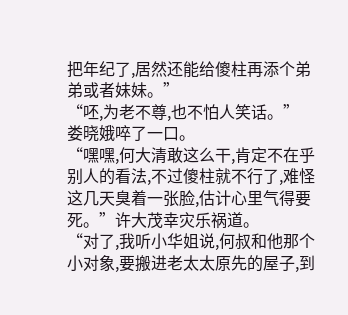把年纪了,居然还能给傻柱再添个弟弟或者妹妹。”
“呸,为老不尊,也不怕人笑话。”
娄晓娥啐了一口。
“嘿嘿,何大清敢这么干,肯定不在乎别人的看法,不过傻柱就不行了,难怪这几天臭着一张脸,估计心里气得要死。”许大茂幸灾乐祸道。
“对了,我听小华姐说,何叔和他那个小对象,要搬进老太太原先的屋子,到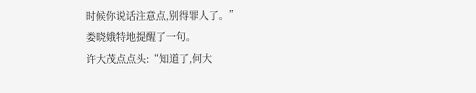时候你说话注意点,别得罪人了。”
娄晓娥特地提醒了一句。
许大茂点点头:“知道了,何大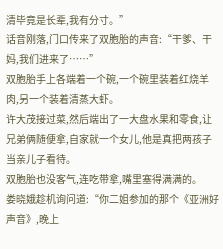清毕竟是长辈,我有分寸。”
话音刚落,门口传来了双胞胎的声音:“干爹、干妈,我们进来了……”
双胞胎手上各端着一个碗,一个碗里装着红烧羊肉,另一个装着清蒸大虾。
许大茂接过菜,然后端出了一大盘水果和零食,让兄弟俩随便拿,自家就一个女儿,他是真把两孩子当亲儿子看待。
双胞胎也没客气,连吃带拿,嘴里塞得满满的。
娄晓娥趁机询问道:“你二姐参加的那个《亚洲好声音》,晚上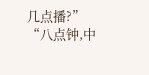几点播?”
“八点钟,中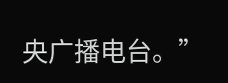央广播电台。”